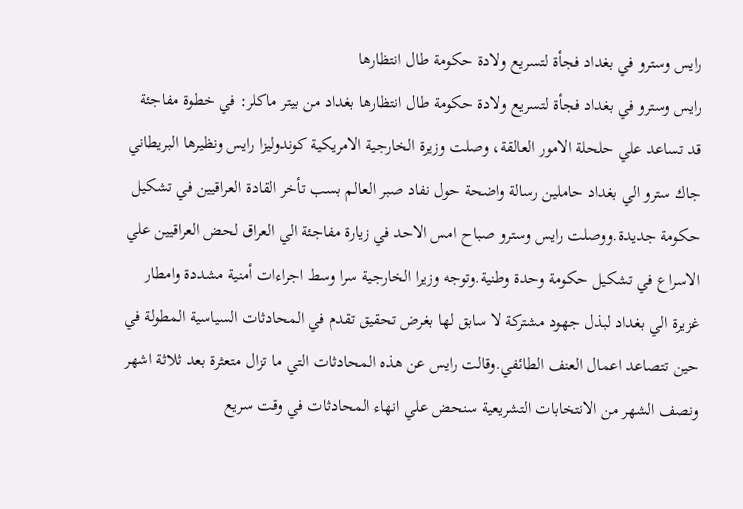رايس وسترو في بغداد فجأة لتسريع ولادة حكومة طال انتظارها
رايس وسترو في بغداد فجأة لتسريع ولادة حكومة طال انتظارها بغداد من بيتر ماكلر: في خطوة مفاجئة قد تساعد علي حلحلة الامور العالقة، وصلت وزيرة الخارجية الامريكية كوندوليزا رايس ونظيرها البريطاني جاك سترو الي بغداد حاملين رسالة واضحة حول نفاد صبر العالم بسب تأخر القادة العراقيين في تشكيل حكومة جديدة.ووصلت رايس وسترو صباح امس الاحد في زيارة مفاجئة الي العراق لحض العراقيين علي الاسراع في تشكيل حكومة وحدة وطنية.وتوجه وزيرا الخارجية سرا وسط اجراءات أمنية مشددة وامطار غزيرة الي بغداد لبذل جهود مشتركة لا سابق لها بغرض تحقيق تقدم في المحادثات السياسية المطولة في حين تتصاعد اعمال العنف الطائفي.وقالت رايس عن هذه المحادثات التي ما تزال متعثرة بعد ثلاثة اشهر ونصف الشهر من الانتخابات التشريعية سنحض علي انهاء المحادثات في وقت سريع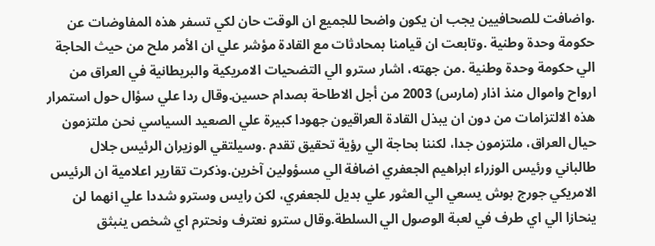.واضافت للصحافيين يجب ان يكون واضحا للجميع ان الوقت حان لكي تسفر هذه المفاوضات عن حكومة وحدة وطنية .وتابعت ان قيامنا بمحادثات مع القادة مؤشر علي ان الأمر ملح من حيث الحاجة الي حكومة وحدة وطنية .من جهته، اشار سترو الي التضحيات الامريكية والبريطانية في العراق من ارواح واموال منذ اذار (مارس) 2003 من أجل الاطاحة بصدام حسين.وقال ردا علي سؤال حول استمرار هذه الالتزامات من دون ان يبذل القادة العراقيون جهودا كبيرة علي الصعيد السياسي نحن ملتزمون حيال العراق، ملتزمون جدا، لكننا بحاجة الي رؤية تحقيق تقدم .وسيلتقي الوزيران الرئيس جلال طالباني ورئيس الوزراء ابراهيم الجعفري اضافة الي مسؤولين آخرين.وذكرت تقارير اعلامية ان الرئيس الامريكي جورج بوش يسعي الي العثور علي بديل للجعفري، لكن رايس وسترو شددا علي انهما لن ينحازا الي اي طرف في لعبة الوصول الي السلطة.وقال سترو نعترف ونحترم اي شخص ينبثق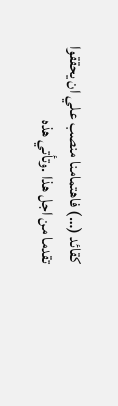كقائد (…) فاهتمامنا منصب علي ان يحققوا تقدما من اجل هذا .وتأتي هذه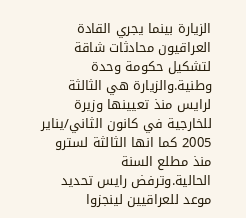الزيارة بينما يجري القادة العراقيون محادثات شاقة لتشكيل حكومة وحدة وطنية.والزيارة هي الثالثة لرايس منذ تعيينها وزيرة للخارجية في كانون الثاني/يناير 2005 كما انها الثالثة لسترو منذ مطلع السنة الحالية.وترفض رايس تحديد موعد للعراقيين لينجزوا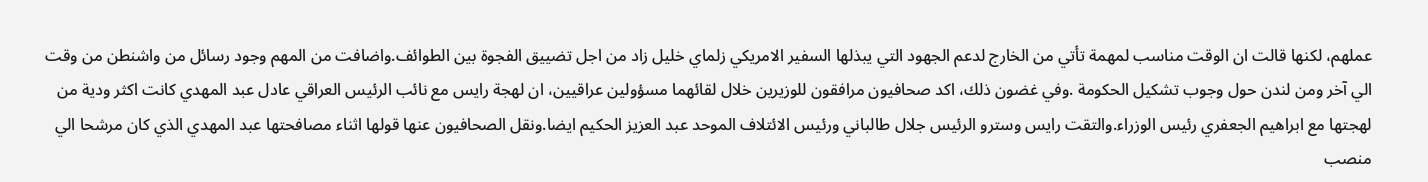عملهم، لكنها قالت ان الوقت مناسب لمهمة تأتي من الخارج لدعم الجهود التي يبذلها السفير الامريكي زلماي خليل زاد من اجل تضييق الفجوة بين الطوائف.واضافت من المهم وجود رسائل من واشنطن من وقت الي آخر ومن لندن حول وجوب تشكيل الحكومة .وفي غضون ذلك، اكد صحافيون مرافقون للوزيرين خلال لقائهما مسؤولين عراقيين، ان لهجة رايس مع نائب الرئيس العراقي عادل عبد المهدي كانت اكثر ودية من لهجتها مع ابراهيم الجعفري رئيس الوزراء.والتقت رايس وسترو الرئيس جلال طالباني ورئيس الائتلاف الموحد عبد العزيز الحكيم ايضا.ونقل الصحافيون عنها قولها اثناء مصافحتها عبد المهدي الذي كان مرشحا الي منصب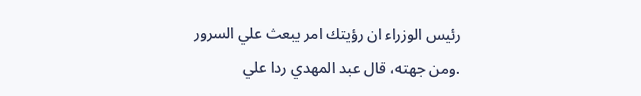رئيس الوزراء ان رؤيتك امر يبعث علي السرور .ومن جهته، قال عبد المهدي ردا علي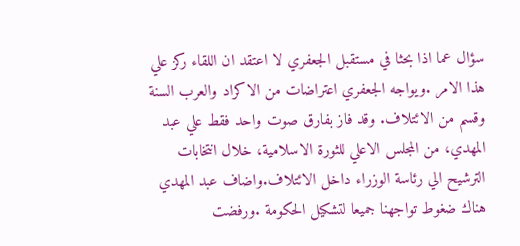سؤال عما اذا بحثا في مستقبل الجعفري لا اعتقد ان اللقاء ركز علي هذا الامر .ويواجه الجعفري اعتراضات من الاكراد والعرب السنة وقسم من الائتلاف. وقد فاز بفارق صوت واحد فقط علي عبد المهدي، من المجلس الاعلي للثورة الاسلامية، خلال انتخابات الترشيح الي رئاسة الوزراء داخل الائتلاف.واضاف عبد المهدي هناك ضغوط تواجهنا جميعا لتشكيل الحكومة .ورفضت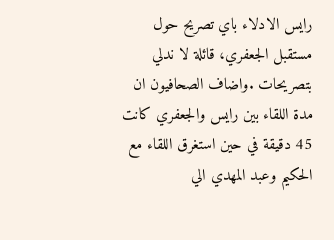رايس الادلاء باي تصريح حول مستقبل الجعفري، قائلة لا ندلي بتصريحات .واضاف الصحافيون ان مدة اللقاء بين رايس والجعفري كانت 45 دقيقة في حين استغرق اللقاء مع الحكيم وعبد المهدي الي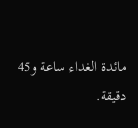مائدة الغداء ساعة و45 دقيقة.